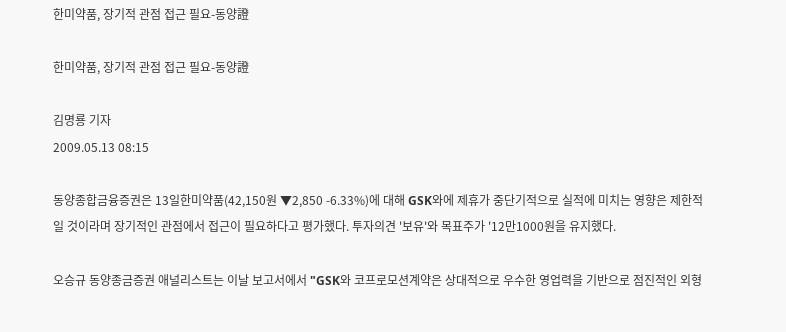한미약품, 장기적 관점 접근 필요-동양證

한미약품, 장기적 관점 접근 필요-동양證

김명룡 기자
2009.05.13 08:15

동양종합금융증권은 13일한미약품(42,150원 ▼2,850 -6.33%)에 대해 GSK와에 제휴가 중단기적으로 실적에 미치는 영향은 제한적일 것이라며 장기적인 관점에서 접근이 필요하다고 평가했다. 투자의견 '보유'와 목표주가 '12만1000원을 유지했다.

오승규 동양종금증권 애널리스트는 이날 보고서에서 "GSK와 코프로모션계약은 상대적으로 우수한 영업력을 기반으로 점진적인 외형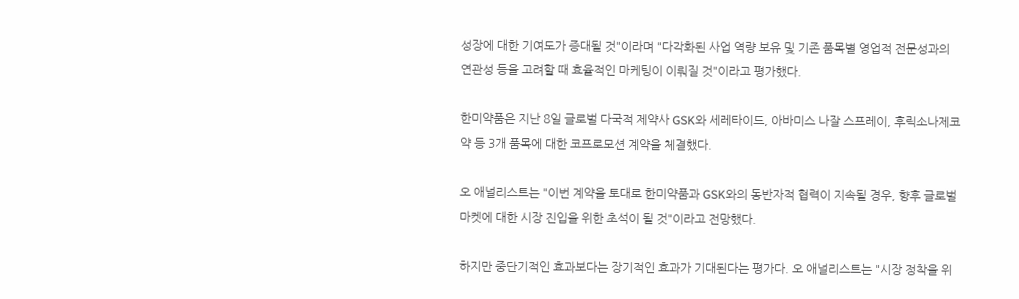성장에 대한 기여도가 증대될 것"이라며 "다각화된 사업 역량 보유 및 기존 품목별 영업적 전문성과의 연관성 등을 고려할 때 효율적인 마케팅이 이뤄질 것"이라고 평가했다.

한미약품은 지난 8일 글로벌 다국적 제약사 GSK와 세레타이드, 아바미스 나잘 스프레이, 후릭소나제코약 등 3개 품목에 대한 코프로모션 계약을 체결했다.

오 애널리스트는 "이번 계약을 토대로 한미약품과 GSK와의 동반자적 협력이 지속될 경우, 향후 글로벌 마켓에 대한 시장 진입을 위한 초석이 될 것"이라고 전망했다.

하지만 중단기적인 효과보다는 장기적인 효과가 기대된다는 평가다. 오 애널리스트는 "시장 정착을 위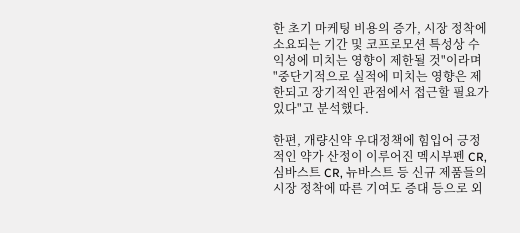한 초기 마케팅 비용의 증가, 시장 정착에 소요되는 기간 및 코프로모션 특성상 수익성에 미치는 영향이 제한될 것"이라며 "중단기적으로 실적에 미치는 영향은 제한되고 장기적인 관점에서 접근할 필요가 있다"고 분석했다.

한편, 개량신약 우대정책에 힘입어 긍정적인 약가 산정이 이루어진 멕시부펜 CR, 심바스트 CR, 뉴바스트 등 신규 제품들의 시장 정착에 따른 기여도 증대 등으로 외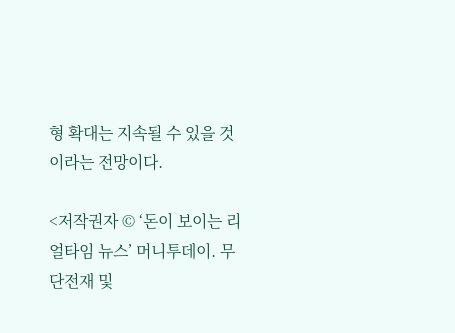형 확대는 지속될 수 있을 것이라는 전망이다.

<저작권자 © ‘돈이 보이는 리얼타임 뉴스’ 머니투데이. 무단전재 및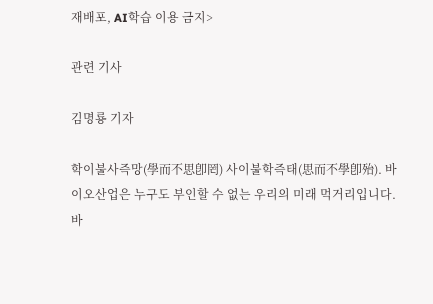재배포, AI학습 이용 금지>

관련 기사

김명룡 기자

학이불사즉망(學而不思卽罔) 사이불학즉태(思而不學卽殆). 바이오산업은 누구도 부인할 수 없는 우리의 미래 먹거리입니다. 바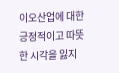이오산업에 대한 긍정적이고 따뜻한 시각을 잃지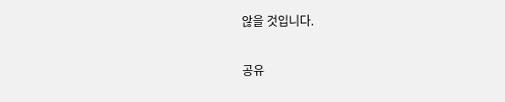않을 것입니다.

공유